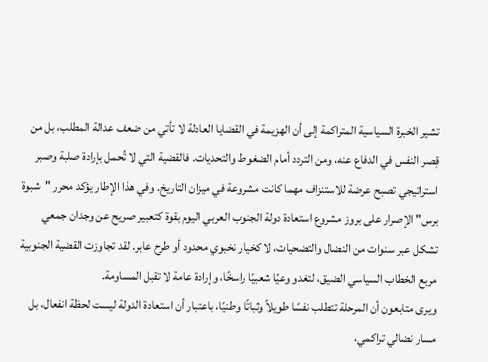تشير الخبرة السياسية المتراكمة إلى أن الهزيمة في القضايا العادلة لا تأتي من ضعف عدالة المطلب، بل من قِصر النفس في الدفاع عنه، ومن التردد أمام الضغوط والتحديات. فالقضية التي لا تُحمل بإرادة صلبة وصبر استراتيجي تصبح عرضة للاستنزاف مهما كانت مشروعة في ميزان التاريخ. وفي هذا الإطار يؤكد محرر "شبوة برس" الإصرار على بروز مشروع استعادة دولة الجنوب العربي اليوم بقوة كتعبير صريح عن وجدان جمعي تشكل عبر سنوات من النضال والتضحيات، لا كخيار نخبوي محدود أو طرح عابر. لقد تجاوزت القضية الجنوبية مربع الخطاب السياسي الضيق، لتغدو وعيًا شعبيًا راسخًا، وإرادة عامة لا تقبل المساومة.
ويرى متابعون أن المرحلة تتطلب نفسًا طويلاً وثباتًا وطنيًا، باعتبار أن استعادة الدولة ليست لحظة انفعال، بل مسار نضالي تراكمي،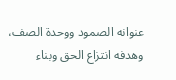عنوانه الصمود ووحدة الصف، وهدفه انتزاع الحق وبناء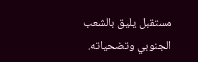مستقبل يليق بالشعب الجنوبي وتضحياته.